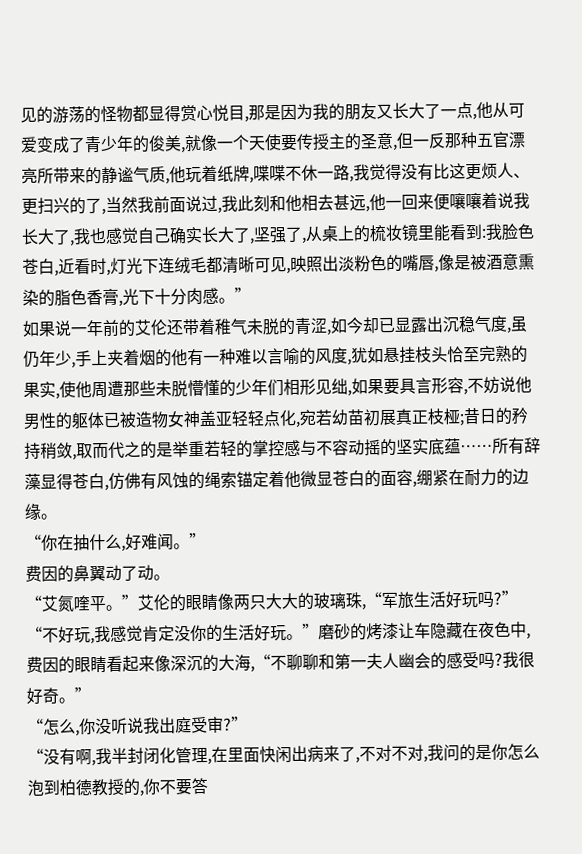见的游荡的怪物都显得赏心悦目,那是因为我的朋友又长大了一点,他从可爱变成了青少年的俊美,就像一个天使要传授主的圣意,但一反那种五官漂亮所带来的静谧气质,他玩着纸牌,喋喋不休一路,我觉得没有比这更烦人、更扫兴的了,当然我前面说过,我此刻和他相去甚远,他一回来便嚷嚷着说我长大了,我也感觉自己确实长大了,坚强了,从桌上的梳妆镜里能看到:我脸色苍白,近看时,灯光下连绒毛都清晰可见,映照出淡粉色的嘴唇,像是被酒意熏染的脂色香膏,光下十分肉感。”
如果说一年前的艾伦还带着稚气未脱的青涩,如今却已显露出沉稳气度,虽仍年少,手上夹着烟的他有一种难以言喻的风度,犹如悬挂枝头恰至完熟的果实,使他周遭那些未脱懵懂的少年们相形见绌,如果要具言形容,不妨说他男性的躯体已被造物女神盖亚轻轻点化,宛若幼苗初展真正枝桠;昔日的矜持稍敛,取而代之的是举重若轻的掌控感与不容动摇的坚实底蕴……所有辞藻显得苍白,仿佛有风蚀的绳索锚定着他微显苍白的面容,绷紧在耐力的边缘。
“你在抽什么,好难闻。”
费因的鼻翼动了动。
“艾氮喹平。”艾伦的眼睛像两只大大的玻璃珠,“军旅生活好玩吗?”
“不好玩,我感觉肯定没你的生活好玩。”磨砂的烤漆让车隐藏在夜色中,费因的眼睛看起来像深沉的大海,“不聊聊和第一夫人幽会的感受吗?我很好奇。”
“怎么,你没听说我出庭受审?”
“没有啊,我半封闭化管理,在里面快闲出病来了,不对不对,我问的是你怎么泡到柏德教授的,你不要答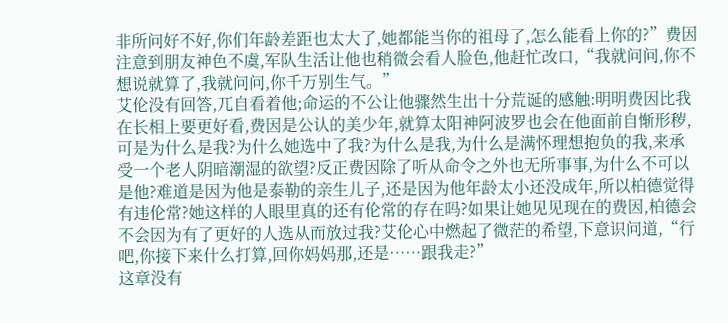非所问好不好,你们年龄差距也太大了,她都能当你的祖母了,怎么能看上你的?”费因注意到朋友神色不虞,军队生活让他也稍微会看人脸色,他赶忙改口,“我就问问,你不想说就算了,我就问问,你千万别生气。”
艾伦没有回答,兀自看着他;命运的不公让他骤然生出十分荒诞的感触:明明费因比我在长相上要更好看,费因是公认的美少年,就算太阳神阿波罗也会在他面前自惭形秽,可是为什么是我?为什么她选中了我?为什么是我,为什么是满怀理想抱负的我,来承受一个老人阴暗潮湿的欲望?反正费因除了听从命令之外也无所事事,为什么不可以是他?难道是因为他是泰勒的亲生儿子,还是因为他年龄太小还没成年,所以柏德觉得有违伦常?她这样的人眼里真的还有伦常的存在吗?如果让她见见现在的费因,柏德会不会因为有了更好的人选从而放过我?艾伦心中燃起了微茫的希望,下意识问道,“行吧,你接下来什么打算,回你妈妈那,还是……跟我走?”
这章没有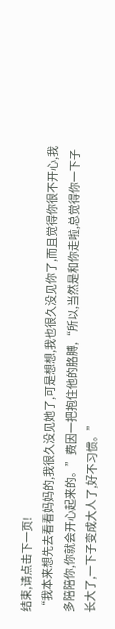结束,请点击下一页!
“我本来想先去看看妈妈的,我很久没见她了,可是想想,我也很久没见你了,而且觉得你很不开心,我多陪陪你,你就会开心起来的。”费因一把抱住他的胳膊,“所以,当然是和你走啦,总觉得你一下子长大了,一下子变成大人了,好不习惯。”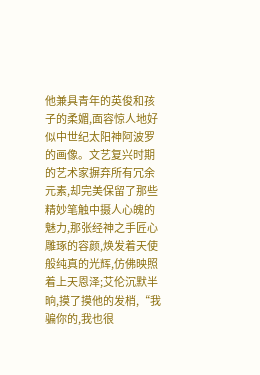他兼具青年的英俊和孩子的柔媚,面容惊人地好似中世纪太阳神阿波罗的画像。文艺复兴时期的艺术家摒弃所有冗余元素,却完美保留了那些精妙笔触中摄人心魄的魅力,那张经神之手匠心雕琢的容颜,焕发着天使般纯真的光辉,仿佛映照着上天恩泽;艾伦沉默半晌,摸了摸他的发梢,“我骗你的,我也很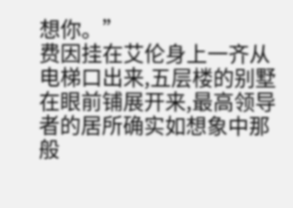想你。”
费因挂在艾伦身上一齐从电梯口出来,五层楼的别墅在眼前铺展开来,最高领导者的居所确实如想象中那般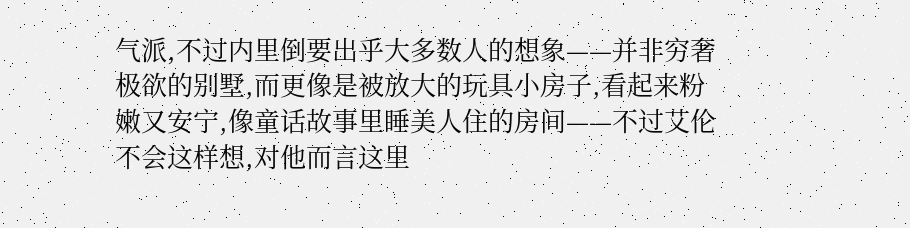气派,不过内里倒要出乎大多数人的想象——并非穷奢极欲的别墅,而更像是被放大的玩具小房子,看起来粉嫩又安宁,像童话故事里睡美人住的房间——不过艾伦不会这样想,对他而言这里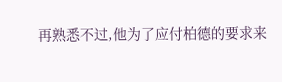再熟悉不过,他为了应付柏德的要求来